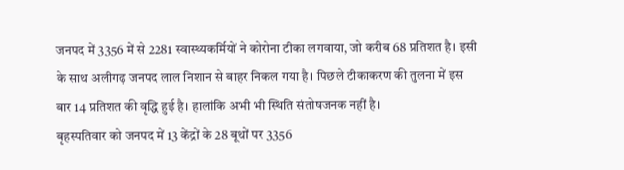जनपद में 3356 में से 2281 स्वास्थ्यकर्मियों ने कोरोना टीका लगवाया, जो करीब 68 प्रतिशत है। इसी के साथ अलीगढ़ जनपद लाल निशान से बाहर निकल गया है। पिछले टीकाकरण की तुलना में इस बार 14 प्रतिशत की वृद्धि हुई है। हालांकि अभी भी स्थिति संतोषजनक नहीं है।
बृहस्पतिवार को जनपद में 13 केंद्रों के 28 बूथों पर 3356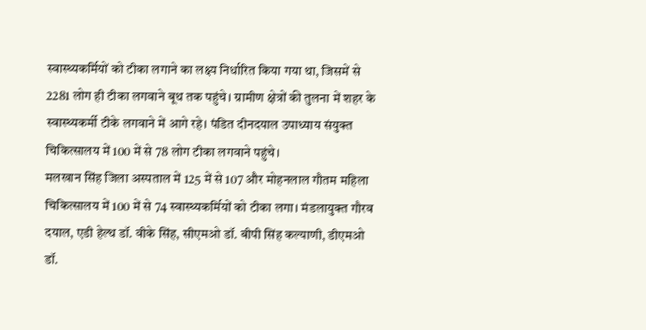स्वास्थ्यकर्मियों को टीका लगाने का लक्ष्य निर्धारित किया गया था, जिसमें से 2281 लोग ही टीका लगवाने बूथ तक पहुंचे। ग्रामीण क्षेत्रों की तुलना में शहर के स्वास्थ्यकर्मी टीके लगवाने में आगे रहे। पंडित दीनदयाल उपाध्याय संयुक्त चिकित्सालय में 100 में से 78 लोग टीका लगवाने पहुंचे।
मलखान सिंह जिला अस्पताल में 125 में से 107 और मोहनलाल गौतम महिला चिकित्सालय में 100 में से 74 स्वास्थ्यकर्मियों को टीका लगा। मंडलायुक्त गौरव दयाल, एडी हेल्थ डॉ. वीके सिंह, सीएमओ डॉ. बीपी सिंह कल्याणी, डीएमओ डॉ.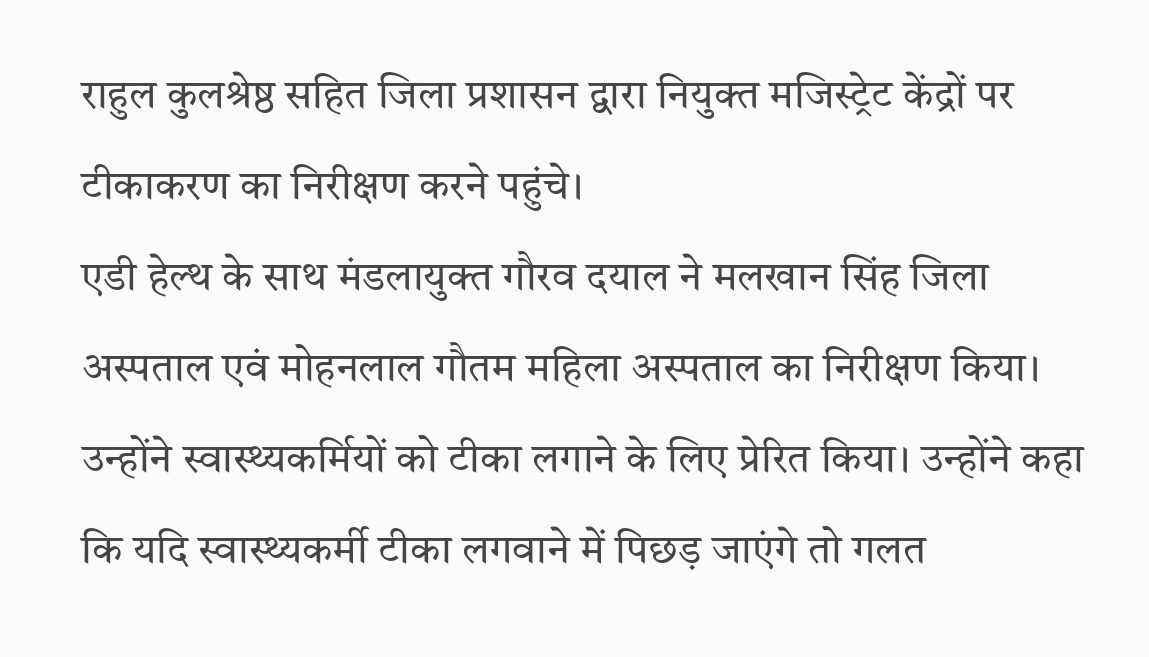राहुल कुलश्रेष्ठ सहित जिला प्रशासन द्वारा नियुक्त मजिस्ट्रेट केंद्रों पर टीकाकरण का निरीक्षण करने पहुंचे।
एडी हेल्थ के साथ मंडलायुक्त गौरव दयाल ने मलखान सिंह जिला अस्पताल एवं मोहनलाल गौतम महिला अस्पताल का निरीक्षण किया। उन्होंने स्वास्थ्यकर्मियों को टीका लगाने के लिए प्रेरित किया। उन्होंने कहा कि यदि स्वास्थ्यकर्मी टीका लगवाने में पिछड़ जाएंगे तो गलत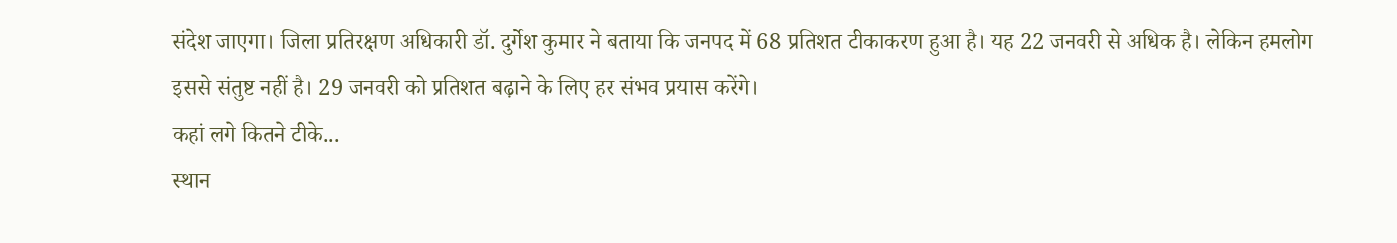संदेश जाएगा। जिला प्रतिरक्षण अधिकारी डॉ. दुर्गेश कुमार ने बताया कि जनपद में 68 प्रतिशत टीकाकरण हुआ है। यह 22 जनवरी से अधिक है। लेकिन हमलोग इससे संतुष्ट नहीं है। 29 जनवरी को प्रतिशत बढ़ाने के लिए हर संभव प्रयास करेंगे।
कहां लगे कितने टीके...
स्थान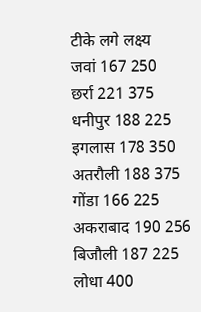टीके लगे लक्ष्य
जवां 167 250
छर्रा 221 375
धनीपुर 188 225
इगलास 178 350
अतरौली 188 375
गोंडा 166 225
अकराबाद 190 256
बिजौली 187 225
लोधा 400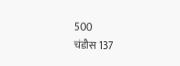500
चंडौस 137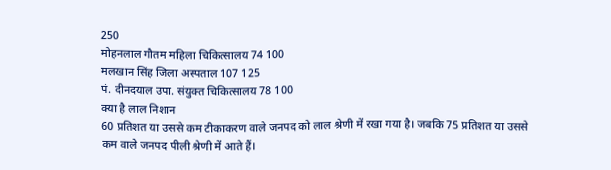250
मोहनलाल गौतम महिला चिकित्सालय 74 100
मलखान सिंह जिला अस्पताल 107 125
पं. दीनदयाल उपा. संयुक्त चिकित्सालय 78 100
क्या है लाल निशान
60 प्रतिशत या उससे कम टीकाकरण वाले जनपद को लाल श्रेणी में रखा गया है। जबकि 75 प्रतिशत या उससे कम वाले जनपद पीली श्रेणी में आते हैं।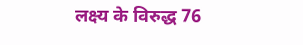लक्ष्य के विरुद्ध 76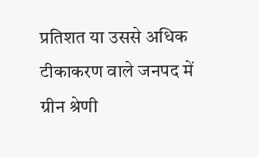प्रतिशत या उससे अधिक टीकाकरण वाले जनपद में ग्रीन श्रेणी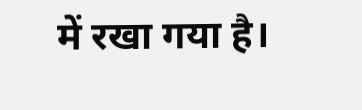में रखा गया है।